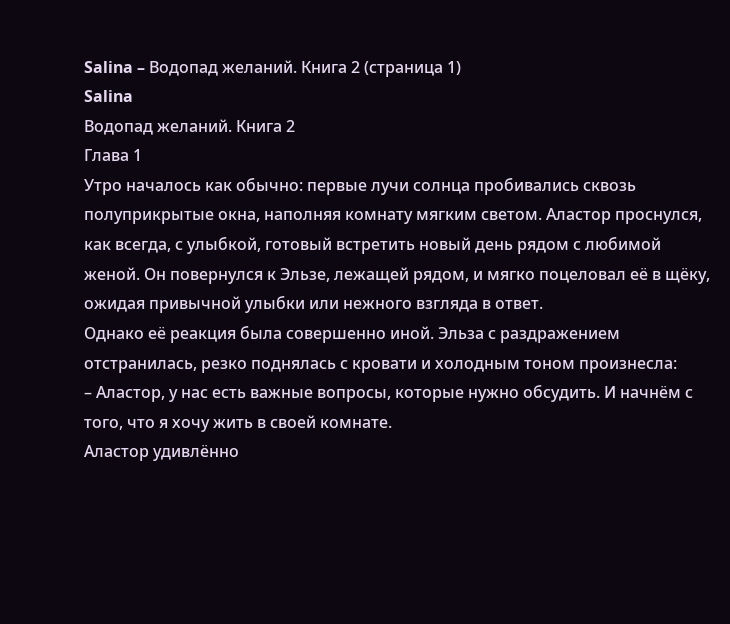Salina – Водопад желаний. Книга 2 (страница 1)
Salina
Водопад желаний. Книга 2
Глава 1
Утро началось как обычно: первые лучи солнца пробивались сквозь полуприкрытые окна, наполняя комнату мягким светом. Аластор проснулся, как всегда, с улыбкой, готовый встретить новый день рядом с любимой женой. Он повернулся к Эльзе, лежащей рядом, и мягко поцеловал её в щёку, ожидая привычной улыбки или нежного взгляда в ответ.
Однако её реакция была совершенно иной. Эльза с раздражением отстранилась, резко поднялась с кровати и холодным тоном произнесла:
– Аластор, у нас есть важные вопросы, которые нужно обсудить. И начнём с того, что я хочу жить в своей комнате.
Аластор удивлённо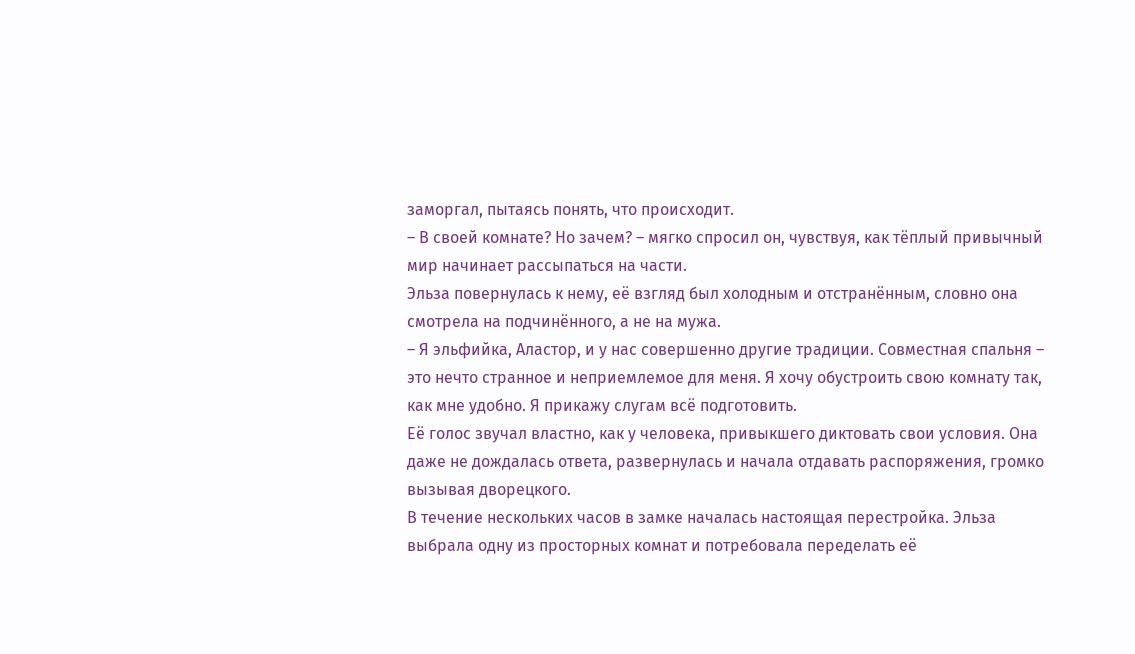заморгал, пытаясь понять, что происходит.
– В своей комнате? Но зачем? – мягко спросил он, чувствуя, как тёплый привычный мир начинает рассыпаться на части.
Эльза повернулась к нему, её взгляд был холодным и отстранённым, словно она смотрела на подчинённого, а не на мужа.
– Я эльфийка, Аластор, и у нас совершенно другие традиции. Совместная спальня – это нечто странное и неприемлемое для меня. Я хочу обустроить свою комнату так, как мне удобно. Я прикажу слугам всё подготовить.
Её голос звучал властно, как у человека, привыкшего диктовать свои условия. Она даже не дождалась ответа, развернулась и начала отдавать распоряжения, громко вызывая дворецкого.
В течение нескольких часов в замке началась настоящая перестройка. Эльза выбрала одну из просторных комнат и потребовала переделать её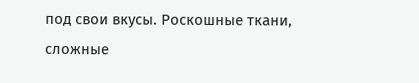под свои вкусы. Роскошные ткани, сложные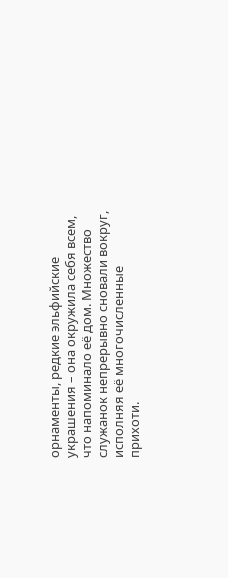орнаменты, редкие эльфийские украшения – она окружила себя всем, что напоминало её дом. Множество служанок непрерывно сновали вокруг, исполняя её многочисленные прихоти.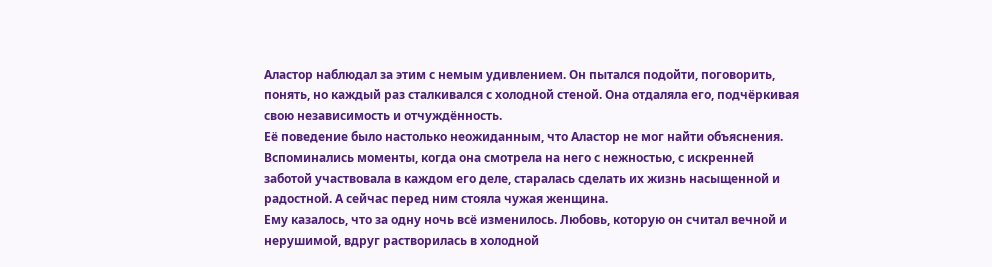Аластор наблюдал за этим с немым удивлением. Он пытался подойти, поговорить, понять, но каждый раз сталкивался с холодной стеной. Она отдаляла его, подчёркивая свою независимость и отчуждённость.
Её поведение было настолько неожиданным, что Аластор не мог найти объяснения. Вспоминались моменты, когда она смотрела на него с нежностью, с искренней заботой участвовала в каждом его деле, старалась сделать их жизнь насыщенной и радостной. А сейчас перед ним стояла чужая женщина.
Ему казалось, что за одну ночь всё изменилось. Любовь, которую он считал вечной и нерушимой, вдруг растворилась в холодной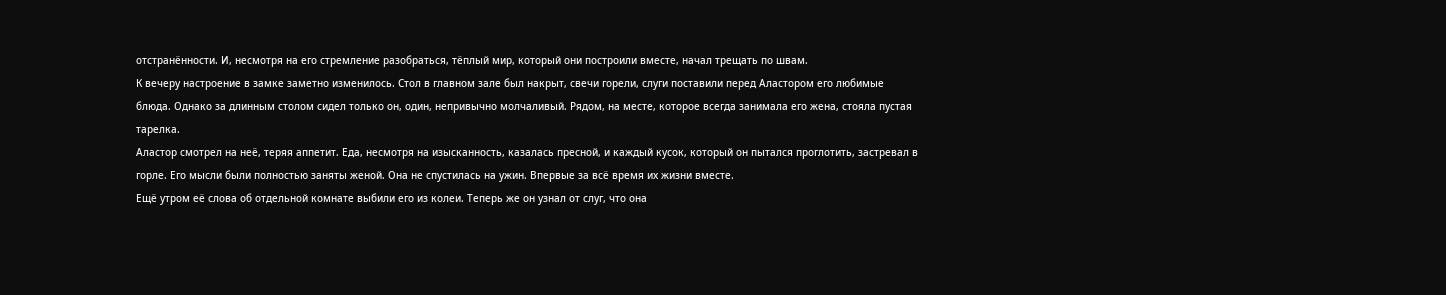отстранённости. И, несмотря на его стремление разобраться, тёплый мир, который они построили вместе, начал трещать по швам.
К вечеру настроение в замке заметно изменилось. Стол в главном зале был накрыт, свечи горели, слуги поставили перед Аластором его любимые блюда. Однако за длинным столом сидел только он, один, непривычно молчаливый. Рядом, на месте, которое всегда занимала его жена, стояла пустая тарелка.
Аластор смотрел на неё, теряя аппетит. Еда, несмотря на изысканность, казалась пресной, и каждый кусок, который он пытался проглотить, застревал в горле. Его мысли были полностью заняты женой. Она не спустилась на ужин. Впервые за всё время их жизни вместе.
Ещё утром её слова об отдельной комнате выбили его из колеи. Теперь же он узнал от слуг, что она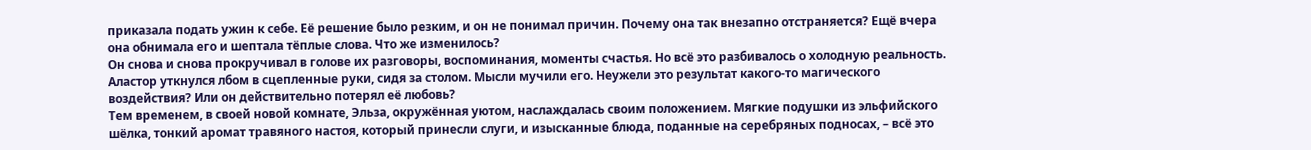приказала подать ужин к себе. Её решение было резким, и он не понимал причин. Почему она так внезапно отстраняется? Ещё вчера она обнимала его и шептала тёплые слова. Что же изменилось?
Он снова и снова прокручивал в голове их разговоры, воспоминания, моменты счастья. Но всё это разбивалось о холодную реальность. Аластор уткнулся лбом в сцепленные руки, сидя за столом. Мысли мучили его. Неужели это результат какого-то магического воздействия? Или он действительно потерял её любовь?
Тем временем, в своей новой комнате, Эльза, окружённая уютом, наслаждалась своим положением. Мягкие подушки из эльфийского шёлка, тонкий аромат травяного настоя, который принесли слуги, и изысканные блюда, поданные на серебряных подносах, – всё это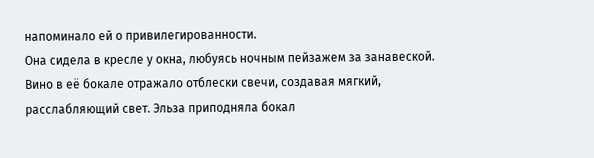напоминало ей о привилегированности.
Она сидела в кресле у окна, любуясь ночным пейзажем за занавеской. Вино в её бокале отражало отблески свечи, создавая мягкий, расслабляющий свет. Эльза приподняла бокал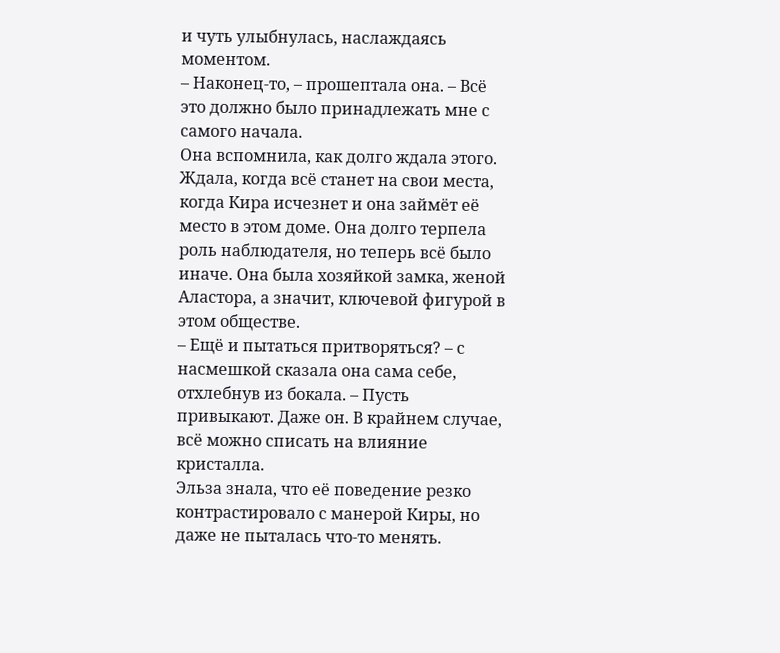и чуть улыбнулась, наслаждаясь моментом.
– Наконец-то, – прошептала она. – Всё это должно было принадлежать мне с самого начала.
Она вспомнила, как долго ждала этого. Ждала, когда всё станет на свои места, когда Кира исчезнет и она займёт её место в этом доме. Она долго терпела роль наблюдателя, но теперь всё было иначе. Она была хозяйкой замка, женой Аластора, а значит, ключевой фигурой в этом обществе.
– Ещё и пытаться притворяться? – с насмешкой сказала она сама себе, отхлебнув из бокала. – Пусть привыкают. Даже он. В крайнем случае, всё можно списать на влияние кристалла.
Эльза знала, что её поведение резко контрастировало с манерой Киры, но даже не пыталась что-то менять.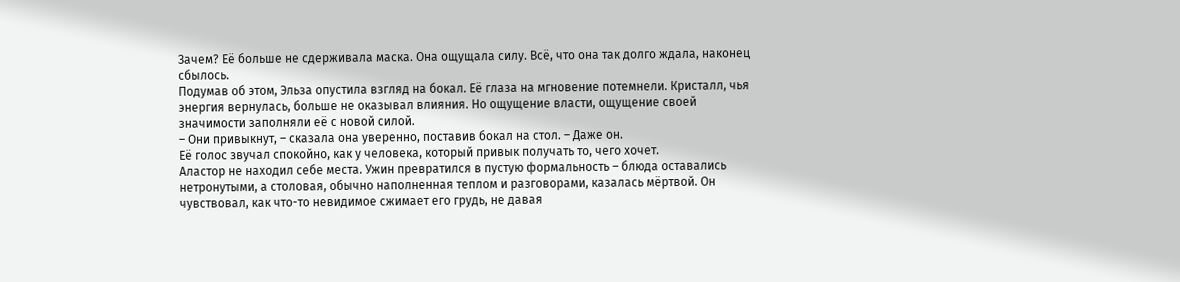Зачем? Её больше не сдерживала маска. Она ощущала силу. Всё, что она так долго ждала, наконец сбылось.
Подумав об этом, Эльза опустила взгляд на бокал. Её глаза на мгновение потемнели. Кристалл, чья энергия вернулась, больше не оказывал влияния. Но ощущение власти, ощущение своей значимости заполняли её с новой силой.
– Они привыкнут, – сказала она уверенно, поставив бокал на стол. – Даже он.
Её голос звучал спокойно, как у человека, который привык получать то, чего хочет.
Аластор не находил себе места. Ужин превратился в пустую формальность – блюда оставались нетронутыми, а столовая, обычно наполненная теплом и разговорами, казалась мёртвой. Он чувствовал, как что-то невидимое сжимает его грудь, не давая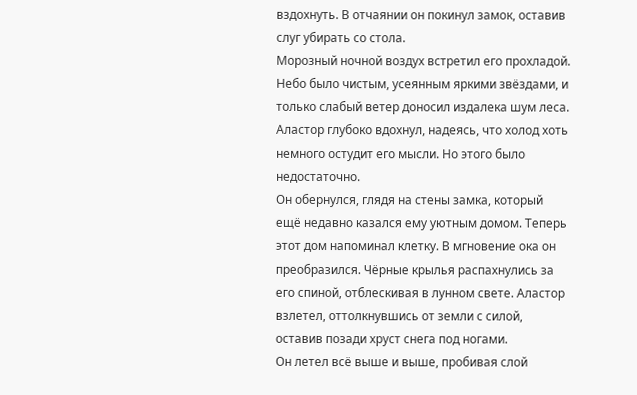вздохнуть. В отчаянии он покинул замок, оставив слуг убирать со стола.
Морозный ночной воздух встретил его прохладой. Небо было чистым, усеянным яркими звёздами, и только слабый ветер доносил издалека шум леса. Аластор глубоко вдохнул, надеясь, что холод хоть немного остудит его мысли. Но этого было недостаточно.
Он обернулся, глядя на стены замка, который ещё недавно казался ему уютным домом. Теперь этот дом напоминал клетку. В мгновение ока он преобразился. Чёрные крылья распахнулись за его спиной, отблескивая в лунном свете. Аластор взлетел, оттолкнувшись от земли с силой, оставив позади хруст снега под ногами.
Он летел всё выше и выше, пробивая слой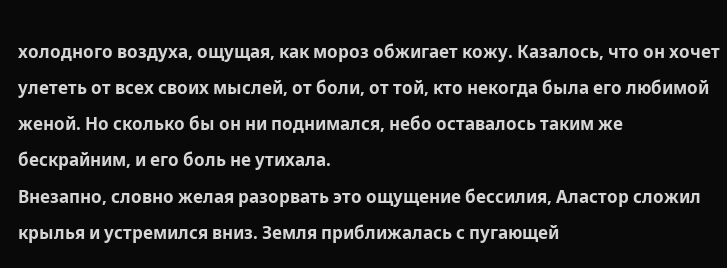холодного воздуха, ощущая, как мороз обжигает кожу. Казалось, что он хочет улететь от всех своих мыслей, от боли, от той, кто некогда была его любимой женой. Но сколько бы он ни поднимался, небо оставалось таким же бескрайним, и его боль не утихала.
Внезапно, словно желая разорвать это ощущение бессилия, Аластор сложил крылья и устремился вниз. Земля приближалась с пугающей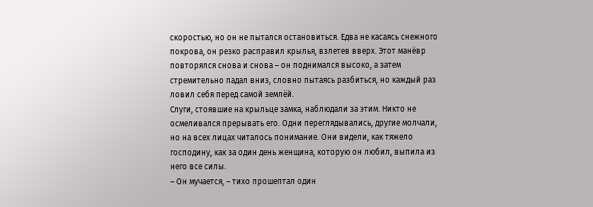скоростью, но он не пытался остановиться. Едва не касаясь снежного покрова, он резко расправил крылья, взлетев вверх. Этот манёвр повторялся снова и снова – он поднимался высоко, а затем стремительно падал вниз, словно пытаясь разбиться, но каждый раз ловил себя перед самой землёй.
Слуги, стоявшие на крыльце замка, наблюдали за этим. Никто не осмеливался прерывать его. Одни переглядывались, другие молчали, но на всех лицах читалось понимание. Они видели, как тяжело господину, как за один день женщина, которую он любил, выпила из него все силы.
– Он мучается, – тихо прошептал один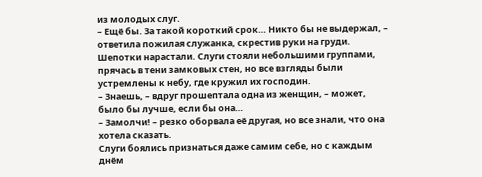из молодых слуг.
– Ещё бы. За такой короткий срок… Никто бы не выдержал, – ответила пожилая служанка, скрестив руки на груди.
Шепотки нарастали. Слуги стояли небольшими группами, прячась в тени замковых стен, но все взгляды были устремлены к небу, где кружил их господин.
– Знаешь, – вдруг прошептала одна из женщин, – может, было бы лучше, если бы она…
– Замолчи! – резко оборвала её другая, но все знали, что она хотела сказать.
Слуги боялись признаться даже самим себе, но с каждым днём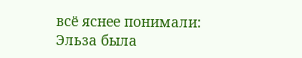всё яснее понимали: Эльза была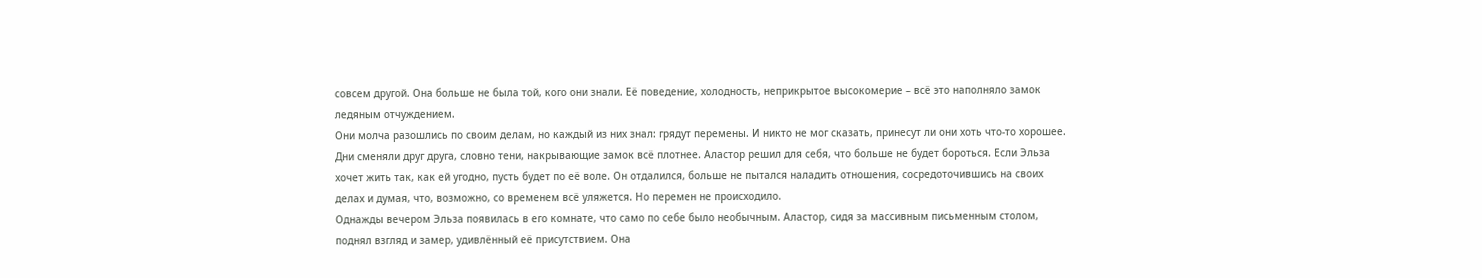совсем другой. Она больше не была той, кого они знали. Её поведение, холодность, неприкрытое высокомерие – всё это наполняло замок ледяным отчуждением.
Они молча разошлись по своим делам, но каждый из них знал: грядут перемены. И никто не мог сказать, принесут ли они хоть что-то хорошее.
Дни сменяли друг друга, словно тени, накрывающие замок всё плотнее. Аластор решил для себя, что больше не будет бороться. Если Эльза хочет жить так, как ей угодно, пусть будет по её воле. Он отдалился, больше не пытался наладить отношения, сосредоточившись на своих делах и думая, что, возможно, со временем всё уляжется. Но перемен не происходило.
Однажды вечером Эльза появилась в его комнате, что само по себе было необычным. Аластор, сидя за массивным письменным столом, поднял взгляд и замер, удивлённый её присутствием. Она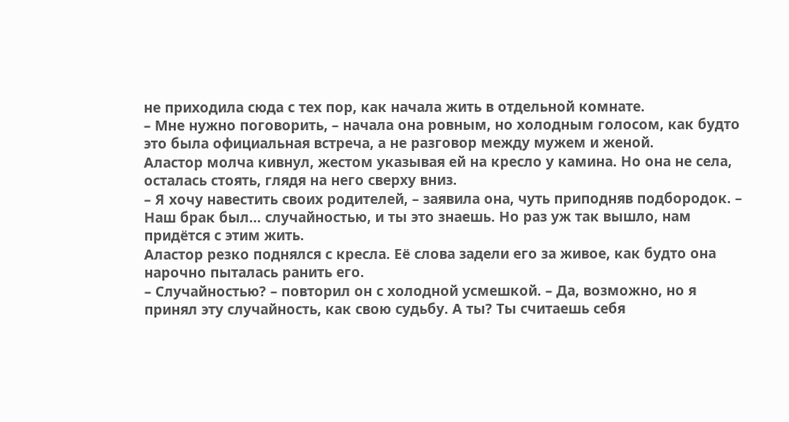не приходила сюда с тех пор, как начала жить в отдельной комнате.
– Мне нужно поговорить, – начала она ровным, но холодным голосом, как будто это была официальная встреча, а не разговор между мужем и женой.
Аластор молча кивнул, жестом указывая ей на кресло у камина. Но она не села, осталась стоять, глядя на него сверху вниз.
– Я хочу навестить своих родителей, – заявила она, чуть приподняв подбородок. – Наш брак был… случайностью, и ты это знаешь. Но раз уж так вышло, нам придётся с этим жить.
Аластор резко поднялся с кресла. Её слова задели его за живое, как будто она нарочно пыталась ранить его.
– Случайностью? – повторил он с холодной усмешкой. – Да, возможно, но я принял эту случайность, как свою судьбу. А ты? Ты считаешь себя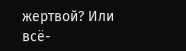жертвой? Или всё-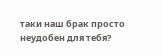таки наш брак просто неудобен для тебя?